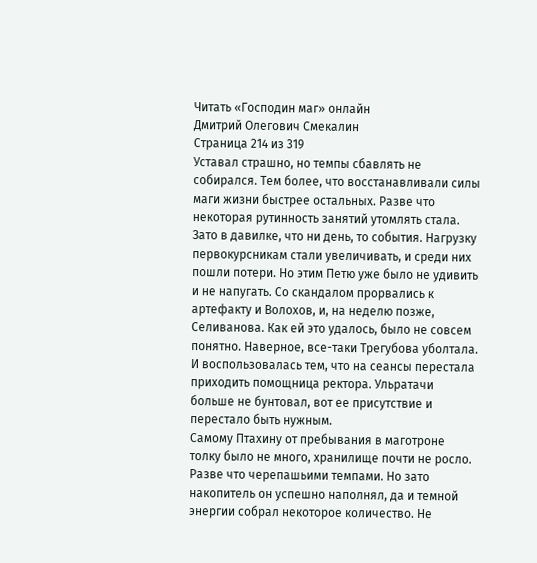Читать «Господин маг» онлайн
Дмитрий Олегович Смекалин
Страница 214 из 319
Уставал страшно, но темпы сбавлять не собирался. Тем более, что восстанавливали силы маги жизни быстрее остальных. Разве что некоторая рутинность занятий утомлять стала.
Зато в давилке, что ни день, то события. Нагрузку первокурсникам стали увеличивать, и среди них пошли потери. Но этим Петю уже было не удивить и не напугать. Со скандалом прорвались к артефакту и Волохов, и, на неделю позже, Селиванова. Как ей это удалось, было не совсем понятно. Наверное, все-таки Трегубова уболтала. И воспользовалась тем, что на сеансы перестала приходить помощница ректора. Ульратачи больше не бунтовал, вот ее присутствие и перестало быть нужным.
Самому Птахину от пребывания в маготроне толку было не много, хранилище почти не росло. Разве что черепашьими темпами. Но зато накопитель он успешно наполнял, да и темной энергии собрал некоторое количество. Не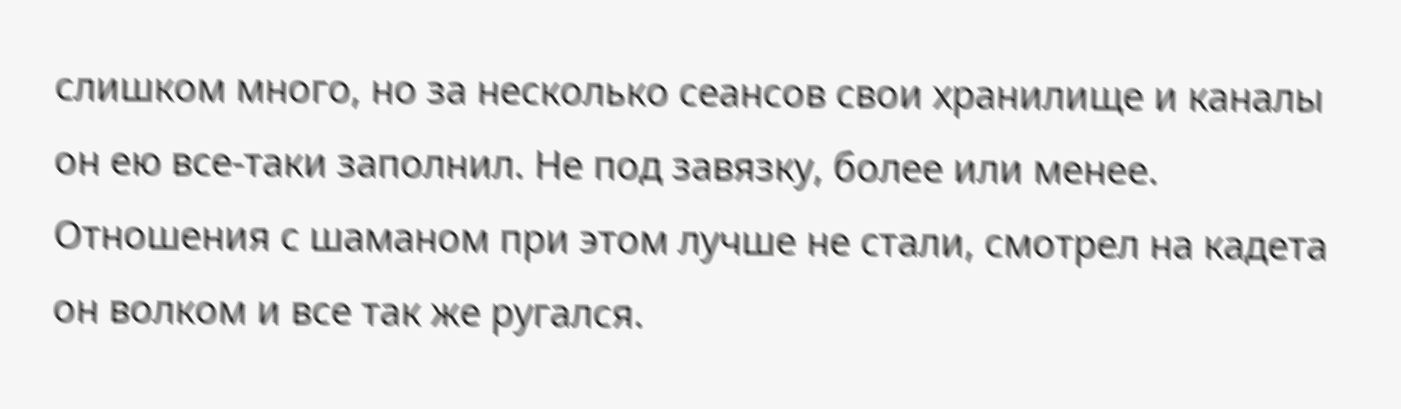слишком много, но за несколько сеансов свои хранилище и каналы он ею все-таки заполнил. Не под завязку, более или менее. Отношения с шаманом при этом лучше не стали, смотрел на кадета он волком и все так же ругался.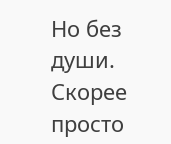Но без души. Скорее просто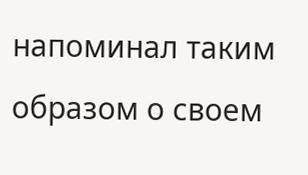напоминал таким образом о своем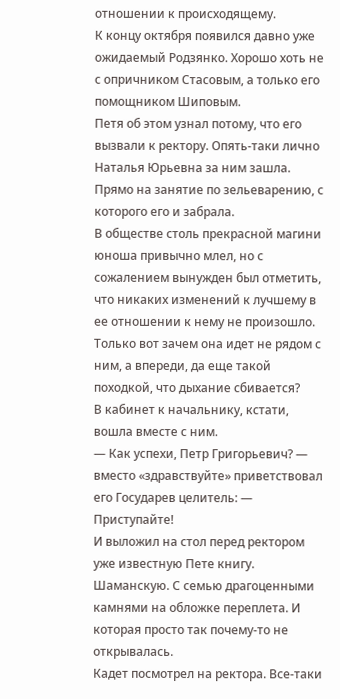отношении к происходящему.
К концу октября появился давно уже ожидаемый Родзянко. Хорошо хоть не с опричником Стасовым, а только его помощником Шиповым.
Петя об этом узнал потому, что его вызвали к ректору. Опять-таки лично Наталья Юрьевна за ним зашла. Прямо на занятие по зельеварению, с которого его и забрала.
В обществе столь прекрасной магини юноша привычно млел, но с сожалением вынужден был отметить, что никаких изменений к лучшему в ее отношении к нему не произошло. Только вот зачем она идет не рядом с ним, а впереди, да еще такой походкой, что дыхание сбивается?
В кабинет к начальнику, кстати, вошла вместе с ним.
— Как успехи, Петр Григорьевич? — вместо «здравствуйте» приветствовал его Государев целитель: — Приступайте!
И выложил на стол перед ректором уже известную Пете книгу. Шаманскую. С семью драгоценными камнями на обложке переплета. И которая просто так почему-то не открывалась.
Кадет посмотрел на ректора. Все-таки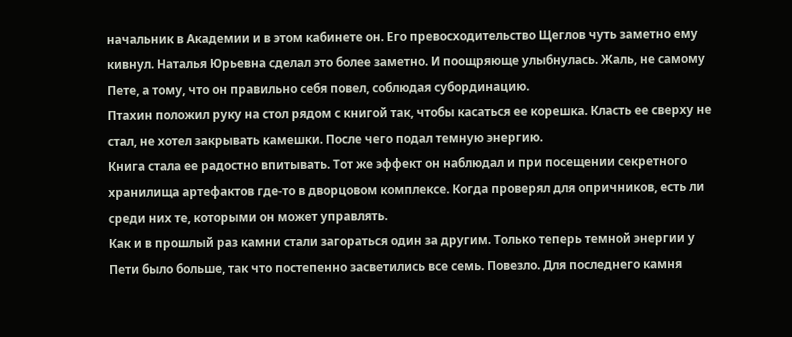начальник в Академии и в этом кабинете он. Его превосходительство Щеглов чуть заметно ему кивнул. Наталья Юрьевна сделал это более заметно. И поощряюще улыбнулась. Жаль, не самому Пете, а тому, что он правильно себя повел, соблюдая субординацию.
Птахин положил руку на стол рядом с книгой так, чтобы касаться ее корешка. Класть ее сверху не стал, не хотел закрывать камешки. После чего подал темную энергию.
Книга стала ее радостно впитывать. Тот же эффект он наблюдал и при посещении секретного хранилища артефактов где-то в дворцовом комплексе. Когда проверял для опричников, есть ли среди них те, которыми он может управлять.
Как и в прошлый раз камни стали загораться один за другим. Только теперь темной энергии у Пети было больше, так что постепенно засветились все семь. Повезло. Для последнего камня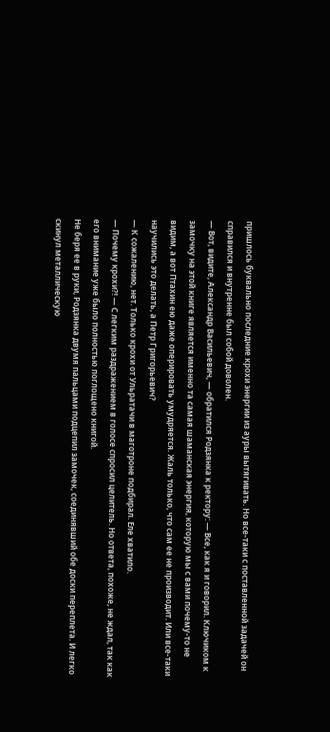пришлось буквально последние крохи энергии из ауры вытягивать. Но все-таки с поставленной задачей он справился и внутренне был собой доволен.
— Вот, видите, Александр Васильевич, — обратился Родзянка к ректору: — Все, как я и говорил. Ключиком к замочку на этой книге является именно та самая шаманская энергия, которую мы с вами почему-то не видим, а вот Птахин ею даже оперировать умудряется. Жаль только, что сам ее не производит. Или все-таки научились это делать, а Петр Григорьевич?
— К сожалению, нет. Только крохи от Ульратачи в маготроне подбирал. Еле хватило.
— Почему крохи?! — С легким раздражением в голосе спросил целитель. Но ответа, похоже, не ждал, так как его внимание уже было полностью поглощено книгой.
Не беря ее в руки, Родзянка двумя пальцами подцепил замочек, соединявший обе доски переплета. И легко скинул металлическую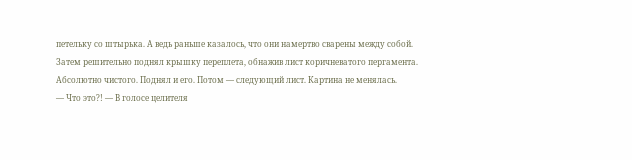петельку со штырька. А ведь раньше казалось, что они намертво сварены между собой.
Затем решительно поднял крышку переплета, обнажив лист коричневатого пергамента. Абсолютно чистого. Поднял и его. Потом — следующий лист. Картина не менялась.
— Что это?! — В голосе целителя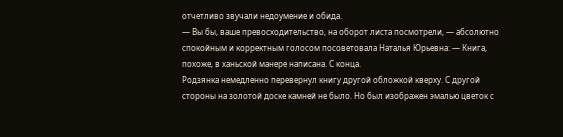отчетливо звучали недоумение и обида.
— Вы бы, ваше превосходительство, на оборот листа посмотрели, — абсолютно спокойным и корректным голосом посоветовала Наталья Юрьевна: — Книга, похоже, в ханьской манере написана. С конца.
Родзянка немедленно перевернул книгу другой обложкой кверху. С другой стороны на золотой доске камней не было. Но был изображен эмалью цветок с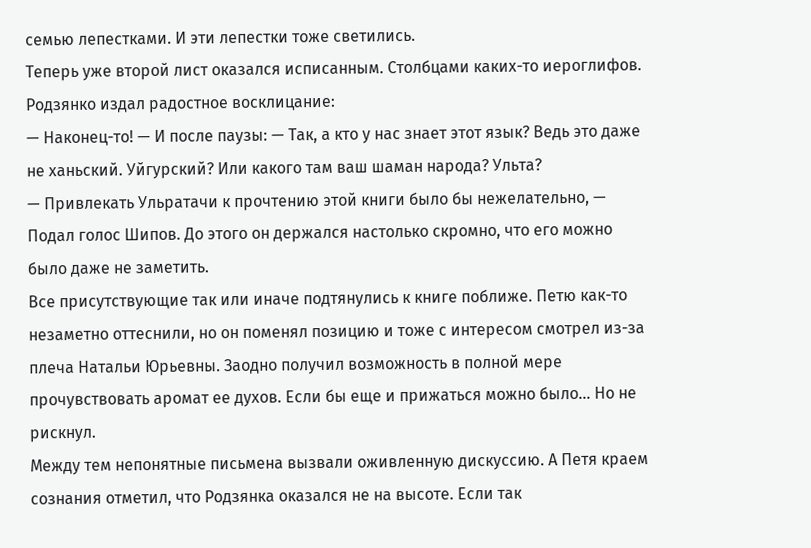семью лепестками. И эти лепестки тоже светились.
Теперь уже второй лист оказался исписанным. Столбцами каких-то иероглифов. Родзянко издал радостное восклицание:
— Наконец-то! — И после паузы: — Так, а кто у нас знает этот язык? Ведь это даже не ханьский. Уйгурский? Или какого там ваш шаман народа? Ульта?
— Привлекать Ульратачи к прочтению этой книги было бы нежелательно, — Подал голос Шипов. До этого он держался настолько скромно, что его можно было даже не заметить.
Все присутствующие так или иначе подтянулись к книге поближе. Петю как-то незаметно оттеснили, но он поменял позицию и тоже с интересом смотрел из-за плеча Натальи Юрьевны. Заодно получил возможность в полной мере прочувствовать аромат ее духов. Если бы еще и прижаться можно было… Но не рискнул.
Между тем непонятные письмена вызвали оживленную дискуссию. А Петя краем сознания отметил, что Родзянка оказался не на высоте. Если так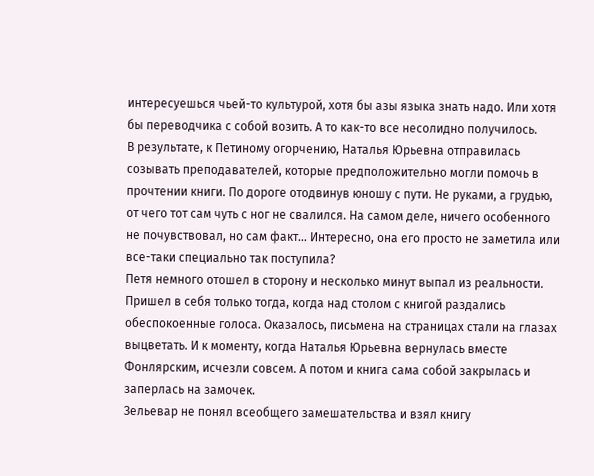интересуешься чьей-то культурой, хотя бы азы языка знать надо. Или хотя бы переводчика с собой возить. А то как-то все несолидно получилось.
В результате, к Петиному огорчению, Наталья Юрьевна отправилась созывать преподавателей, которые предположительно могли помочь в прочтении книги. По дороге отодвинув юношу с пути. Не руками, а грудью, от чего тот сам чуть с ног не свалился. На самом деле, ничего особенного не почувствовал, но сам факт… Интересно, она его просто не заметила или все-таки специально так поступила?
Петя немного отошел в сторону и несколько минут выпал из реальности. Пришел в себя только тогда, когда над столом с книгой раздались обеспокоенные голоса. Оказалось, письмена на страницах стали на глазах выцветать. И к моменту, когда Наталья Юрьевна вернулась вместе Фонлярским, исчезли совсем. А потом и книга сама собой закрылась и заперлась на замочек.
Зельевар не понял всеобщего замешательства и взял книгу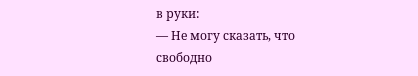в руки:
— Не могу сказать, что свободно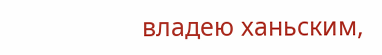владею ханьским,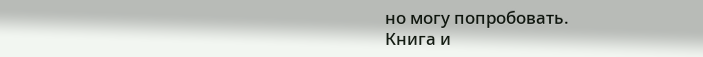но могу попробовать.
Книга и